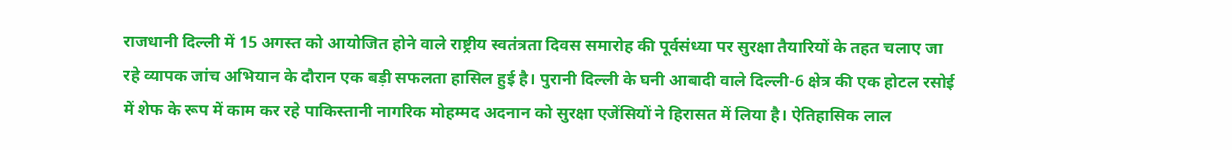राजधानी दिल्ली में 15 अगस्त को आयोजित होने वाले राष्ट्रीय स्वतंत्रता दिवस समारोह की पूर्वसंध्या पर सुरक्षा तैयारियों के तहत चलाए जा रहे व्यापक जांच अभियान के दौरान एक बड़ी सफलता हासिल हुई है। पुरानी दिल्ली के घनी आबादी वाले दिल्ली-6 क्षेत्र की एक होटल रसोई में शेफ के रूप में काम कर रहे पाकिस्तानी नागरिक मोहम्मद अदनान को सुरक्षा एजेंसियों ने हिरासत में लिया है। ऐतिहासिक लाल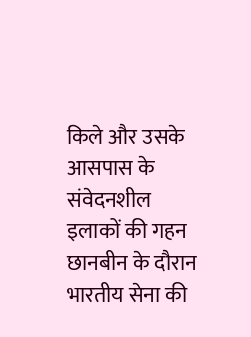किले और उसके आसपास के संवेदनशील इलाकों की गहन छानबीन के दौरान भारतीय सेना की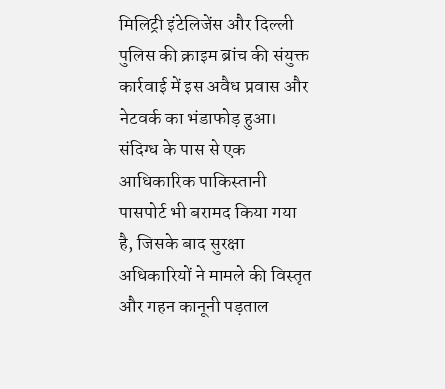मिलिट्री इंटेलिजेंस और दिल्ली पुलिस की क्राइम ब्रांच की संयुक्त कार्रवाई में इस अवैध प्रवास और नेटवर्क का भंडाफोड़ हुआ। संदिग्ध के पास से एक आधिकारिक पाकिस्तानी पासपोर्ट भी बरामद किया गया है, जिसके बाद सुरक्षा अधिकारियों ने मामले की विस्तृत और गहन कानूनी पड़ताल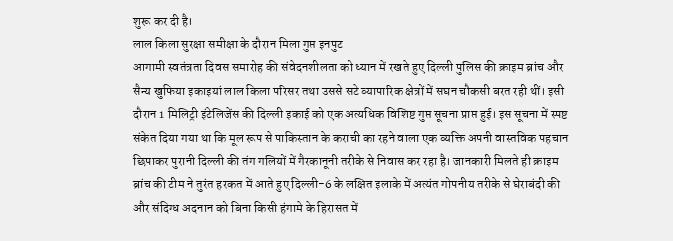शुरू कर दी है।
लाल किला सुरक्षा समीक्षा के दौरान मिला गुप्त इनपुट
आगामी स्वतंत्रता दिवस समारोह की संवेदनशीलता को ध्यान में रखते हुए दिल्ली पुलिस की क्राइम ब्रांच और सैन्य खुफिया इकाइयां लाल किला परिसर तथा उससे सटे व्यापारिक क्षेत्रों में सघन चौकसी बरत रही थीं। इसी दौरान 1 मिलिट्री इंटेलिजेंस की दिल्ली इकाई को एक अत्यधिक विशिष्ट गुप्त सूचना प्राप्त हुई। इस सूचना में स्पष्ट संकेत दिया गया था कि मूल रूप से पाकिस्तान के कराची का रहने वाला एक व्यक्ति अपनी वास्तविक पहचान छिपाकर पुरानी दिल्ली की तंग गलियों में गैरकानूनी तरीके से निवास कर रहा है। जानकारी मिलते ही क्राइम ब्रांच की टीम ने तुरंत हरकत में आते हुए दिल्ली-6 के लक्षित इलाके में अत्यंत गोपनीय तरीके से घेराबंदी की और संदिग्ध अदनान को बिना किसी हंगामे के हिरासत में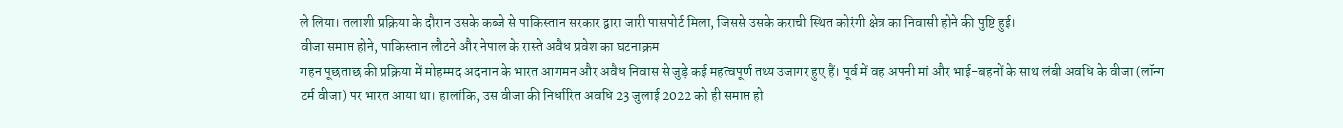ले लिया। तलाशी प्रक्रिया के दौरान उसके कब्जे से पाकिस्तान सरकार द्वारा जारी पासपोर्ट मिला, जिससे उसके कराची स्थित कोरंगी क्षेत्र का निवासी होने की पुष्टि हुई।
वीजा समाप्त होने, पाकिस्तान लौटने और नेपाल के रास्ते अवैध प्रवेश का घटनाक्रम
गहन पूछताछ की प्रक्रिया में मोहम्मद अदनान के भारत आगमन और अवैध निवास से जुड़े कई महत्वपूर्ण तथ्य उजागर हुए हैं। पूर्व में वह अपनी मां और भाई-बहनों के साथ लंबी अवधि के वीजा (लॉन्ग टर्म वीजा) पर भारत आया था। हालांकि, उस वीजा की निर्धारित अवधि 23 जुलाई 2022 को ही समाप्त हो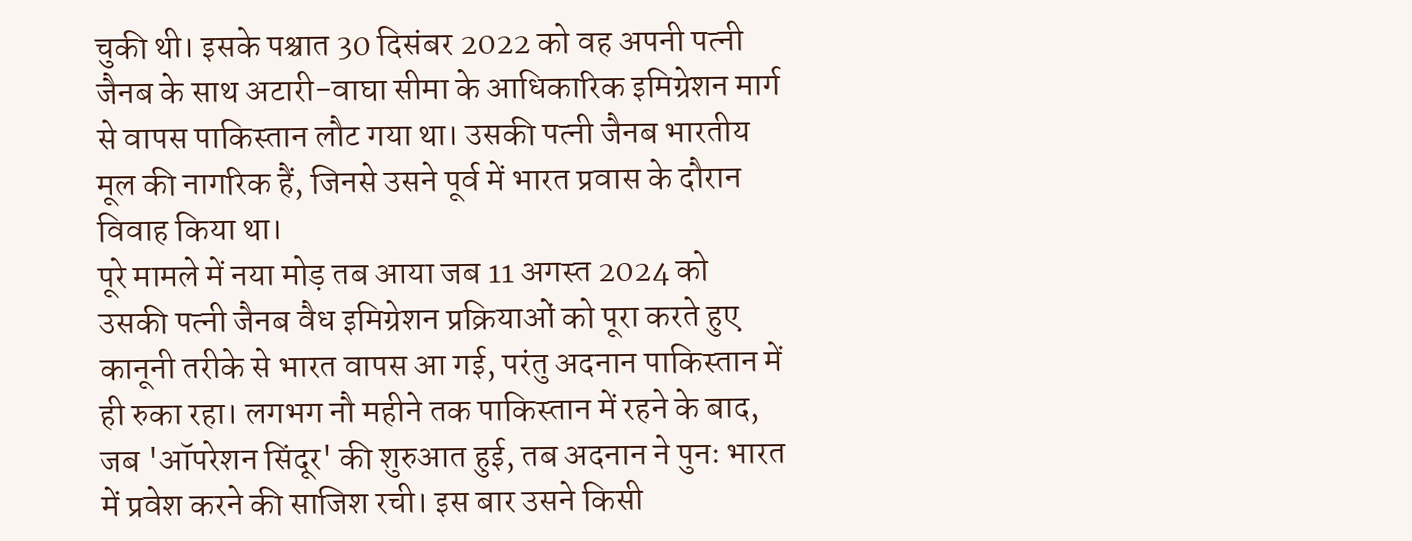चुकी थी। इसके पश्चात 30 दिसंबर 2022 को वह अपनी पत्नी जैनब के साथ अटारी-वाघा सीमा के आधिकारिक इमिग्रेशन मार्ग से वापस पाकिस्तान लौट गया था। उसकी पत्नी जैनब भारतीय मूल की नागरिक हैं, जिनसे उसने पूर्व में भारत प्रवास के दौरान विवाह किया था।
पूरे मामले में नया मोड़ तब आया जब 11 अगस्त 2024 को उसकी पत्नी जैनब वैध इमिग्रेशन प्रक्रियाओं को पूरा करते हुए कानूनी तरीके से भारत वापस आ गई, परंतु अदनान पाकिस्तान में ही रुका रहा। लगभग नौ महीने तक पाकिस्तान में रहने के बाद, जब 'ऑपरेशन सिंदूर' की शुरुआत हुई, तब अदनान ने पुनः भारत में प्रवेश करने की साजिश रची। इस बार उसने किसी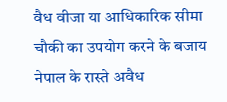वैध वीजा या आधिकारिक सीमा चौकी का उपयोग करने के बजाय नेपाल के रास्ते अवैध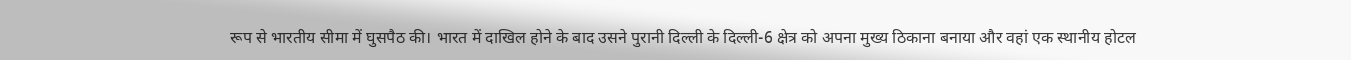रूप से भारतीय सीमा में घुसपैठ की। भारत में दाखिल होने के बाद उसने पुरानी दिल्ली के दिल्ली-6 क्षेत्र को अपना मुख्य ठिकाना बनाया और वहां एक स्थानीय होटल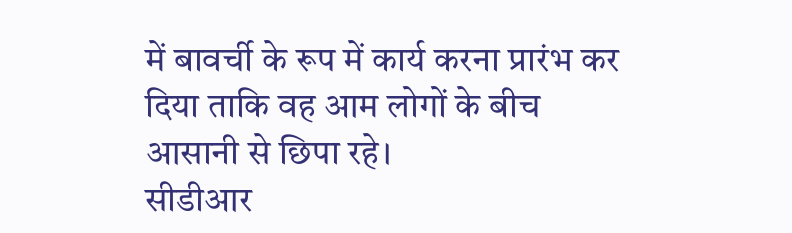में बावर्ची के रूप में कार्य करना प्रारंभ कर दिया ताकि वह आम लोगों के बीच आसानी से छिपा रहे।
सीडीआर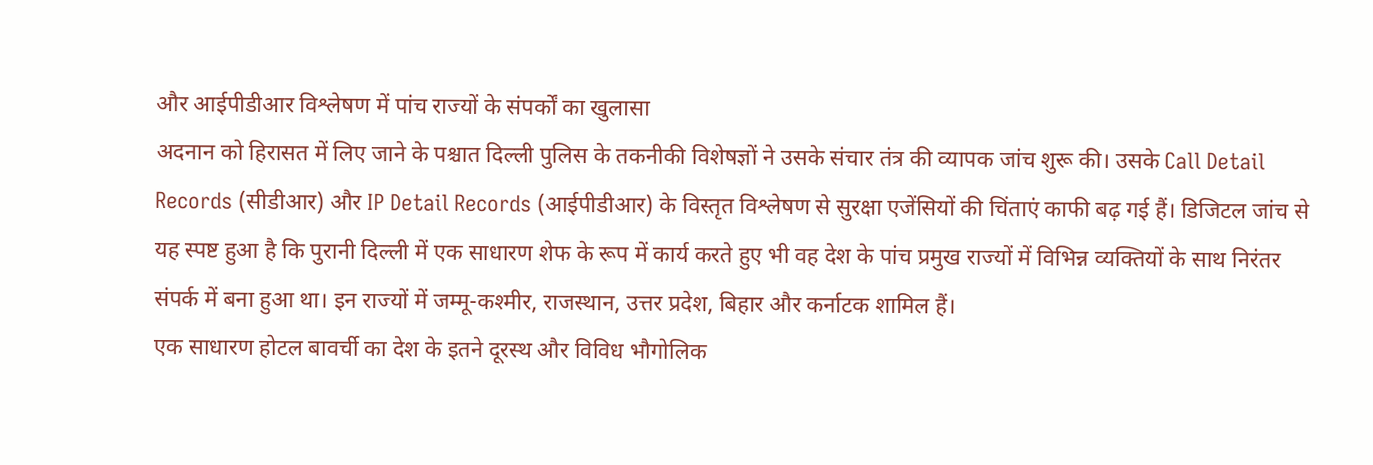और आईपीडीआर विश्लेषण में पांच राज्यों के संपर्कों का खुलासा
अदनान को हिरासत में लिए जाने के पश्चात दिल्ली पुलिस के तकनीकी विशेषज्ञों ने उसके संचार तंत्र की व्यापक जांच शुरू की। उसके Call Detail Records (सीडीआर) और IP Detail Records (आईपीडीआर) के विस्तृत विश्लेषण से सुरक्षा एजेंसियों की चिंताएं काफी बढ़ गई हैं। डिजिटल जांच से यह स्पष्ट हुआ है कि पुरानी दिल्ली में एक साधारण शेफ के रूप में कार्य करते हुए भी वह देश के पांच प्रमुख राज्यों में विभिन्न व्यक्तियों के साथ निरंतर संपर्क में बना हुआ था। इन राज्यों में जम्मू-कश्मीर, राजस्थान, उत्तर प्रदेश, बिहार और कर्नाटक शामिल हैं।
एक साधारण होटल बावर्ची का देश के इतने दूरस्थ और विविध भौगोलिक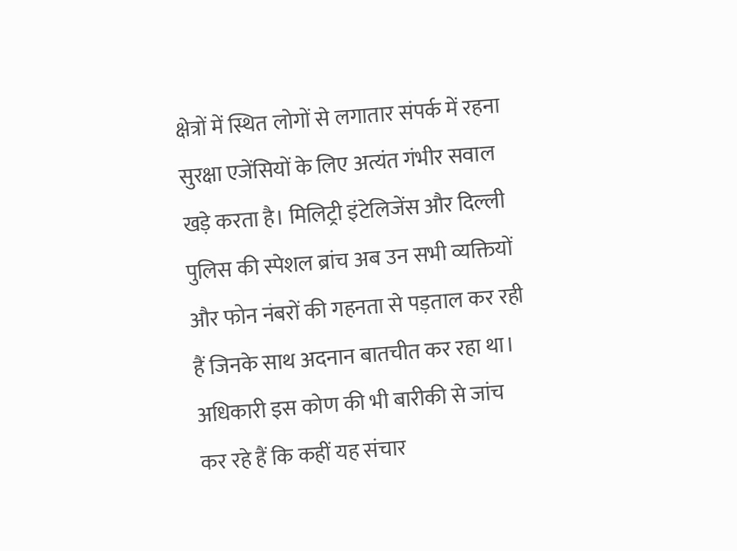क्षेत्रों में स्थित लोगों से लगातार संपर्क में रहना सुरक्षा एजेंसियों के लिए अत्यंत गंभीर सवाल खड़े करता है। मिलिट्री इंटेलिजेंस और दिल्ली पुलिस की स्पेशल ब्रांच अब उन सभी व्यक्तियों और फोन नंबरों की गहनता से पड़ताल कर रही हैं जिनके साथ अदनान बातचीत कर रहा था। अधिकारी इस कोण की भी बारीकी से जांच कर रहे हैं कि कहीं यह संचार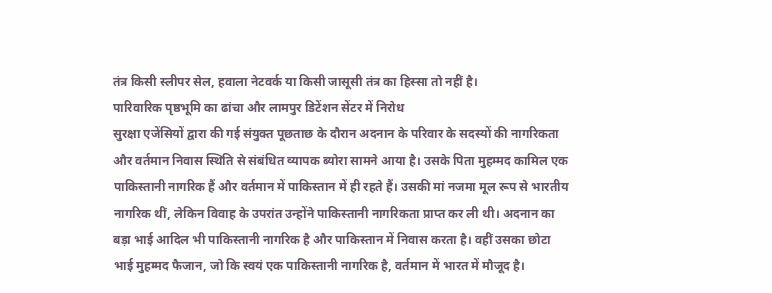तंत्र किसी स्लीपर सेल, हवाला नेटवर्क या किसी जासूसी तंत्र का हिस्सा तो नहीं है।
पारिवारिक पृष्ठभूमि का ढांचा और लामपुर डिटेंशन सेंटर में निरोध
सुरक्षा एजेंसियों द्वारा की गई संयुक्त पूछताछ के दौरान अदनान के परिवार के सदस्यों की नागरिकता और वर्तमान निवास स्थिति से संबंधित व्यापक ब्योरा सामने आया है। उसके पिता मुहम्मद कामिल एक पाकिस्तानी नागरिक हैं और वर्तमान में पाकिस्तान में ही रहते हैं। उसकी मां नजमा मूल रूप से भारतीय नागरिक थीं, लेकिन विवाह के उपरांत उन्होंने पाकिस्तानी नागरिकता प्राप्त कर ली थी। अदनान का बड़ा भाई आदिल भी पाकिस्तानी नागरिक है और पाकिस्तान में निवास करता है। वहीं उसका छोटा भाई मुहम्मद फैजान, जो कि स्वयं एक पाकिस्तानी नागरिक है, वर्तमान में भारत में मौजूद है।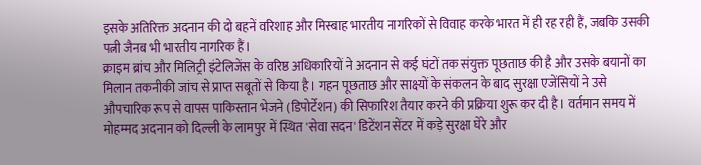इसके अतिरिक्त अदनान की दो बहनें वरिशाह और मिस्बाह भारतीय नागरिकों से विवाह करके भारत में ही रह रही हैं, जबकि उसकी पत्नी जैनब भी भारतीय नागरिक हैं।
क्राइम ब्रांच और मिलिट्री इंटेलिजेंस के वरिष्ठ अधिकारियों ने अदनान से कई घंटों तक संयुक्त पूछताछ की है और उसके बयानों का मिलान तकनीकी जांच से प्राप्त सबूतों से किया है। गहन पूछताछ और साक्ष्यों के संकलन के बाद सुरक्षा एजेंसियों ने उसे औपचारिक रूप से वापस पाकिस्तान भेजने (डिपोर्टेशन) की सिफारिश तैयार करने की प्रक्रिया शुरू कर दी है। वर्तमान समय में मोहम्मद अदनान को दिल्ली के लामपुर में स्थित 'सेवा सदन' डिटेंशन सेंटर में कड़े सुरक्षा घेरे और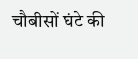चौबीसों घंटे की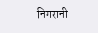निगरानी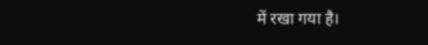में रखा गया है।